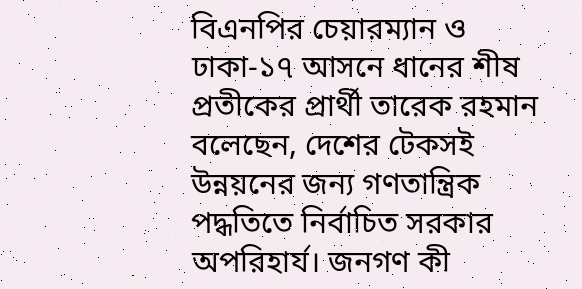বিএনপির চেয়ারম্যান ও ঢাকা-১৭ আসনে ধানের শীষ প্রতীকের প্রার্থী তারেক রহমান বলেছেন, দেশের টেকসই উন্নয়নের জন্য গণতান্ত্রিক পদ্ধতিতে নির্বাচিত সরকার অপরিহার্য। জনগণ কী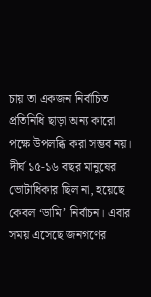চায় তা একজন নির্বাচিত প্রতিনিধি ছাড়া অন্য কারো পক্ষে উপলব্ধি করা সম্ভব নয়। দীর্ঘ ১৫-১৬ বছর মানুষের ভোটাধিকার ছিল না, হয়েছে কেবল ‘ডামি’ নির্বাচন। এবার সময় এসেছে জনগণের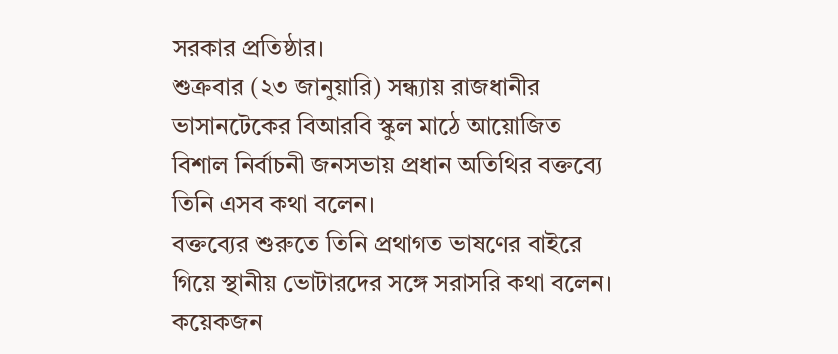সরকার প্রতিষ্ঠার।
শুক্রবার (২৩ জানুয়ারি) সন্ধ্যায় রাজধানীর ভাসানটেকের বিআরবি স্কুল মাঠে আয়োজিত বিশাল নির্বাচনী জনসভায় প্রধান অতিথির বক্তব্যে তিনি এসব কথা বলেন।
বক্তব্যের শুরুতে তিনি প্রথাগত ভাষণের বাইরে গিয়ে স্থানীয় ভোটারদের সঙ্গে সরাসরি কথা বলেন। কয়েকজন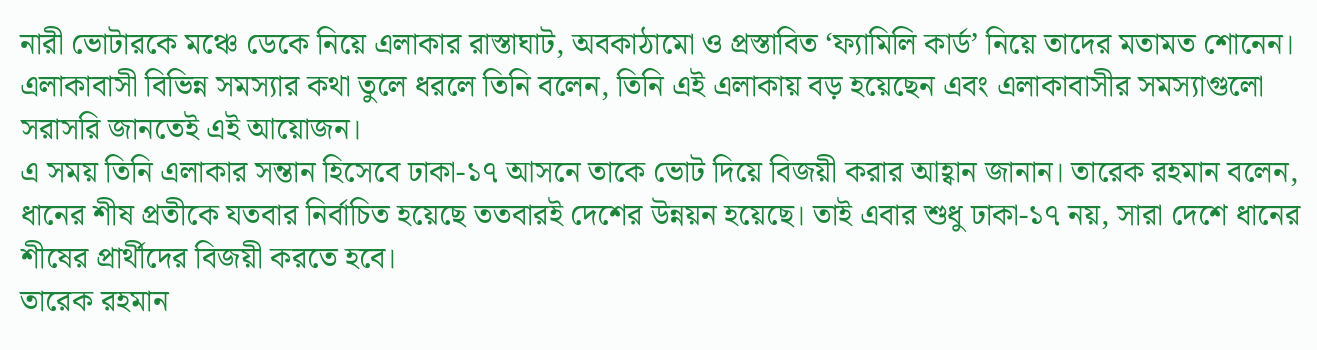নারী ভোটারকে মঞ্চে ডেকে নিয়ে এলাকার রাস্তাঘাট, অবকাঠামো ও প্রস্তাবিত ‘ফ্যামিলি কার্ড’ নিয়ে তাদের মতামত শোনেন। এলাকাবাসী বিভিন্ন সমস্যার কথা তুলে ধরলে তিনি বলেন, তিনি এই এলাকায় বড় হয়েছেন এবং এলাকাবাসীর সমস্যাগুলো সরাসরি জানতেই এই আয়োজন।
এ সময় তিনি এলাকার সন্তান হিসেবে ঢাকা-১৭ আসনে তাকে ভোট দিয়ে বিজয়ী করার আহ্বান জানান। তারেক রহমান বলেন, ধানের শীষ প্রতীকে যতবার নির্বাচিত হয়েছে ততবারই দেশের উন্নয়ন হয়েছে। তাই এবার শুধু ঢাকা-১৭ নয়, সারা দেশে ধানের শীষের প্রার্থীদের বিজয়ী করতে হবে।
তারেক রহমান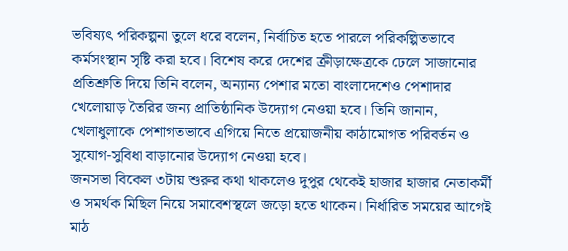ভবিষ্যৎ পরিকল্পনা তুলে ধরে বলেন, নির্বাচিত হতে পারলে পরিকল্পিতভাবে কর্মসংস্থান সৃষ্টি করা হবে। বিশেষ করে দেশের ক্রীড়াক্ষেত্রকে ঢেলে সাজানোর প্রতিশ্রুতি দিয়ে তিনি বলেন, অন্যান্য পেশার মতো বাংলাদেশেও পেশাদার খেলোয়াড় তৈরির জন্য প্রাতিষ্ঠানিক উদ্যোগ নেওয়া হবে। তিনি জানান, খেলাধুলাকে পেশাগতভাবে এগিয়ে নিতে প্রয়োজনীয় কাঠামোগত পরিবর্তন ও সুযোগ-সুবিধা বাড়ানোর উদ্যোগ নেওয়া হবে।
জনসভা বিকেল ৩টায় শুরুর কথা থাকলেও দুপুর থেকেই হাজার হাজার নেতাকর্মী ও সমর্থক মিছিল নিয়ে সমাবেশস্থলে জড়ো হতে থাকেন। নির্ধারিত সময়ের আগেই মাঠ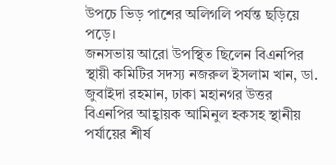উপচে ভিড় পাশের অলিগলি পর্যন্ত ছড়িয়ে পড়ে।
জনসভায় আরো উপস্থিত ছিলেন বিএনপির স্থায়ী কমিটির সদস্য নজরুল ইসলাম খান, ডা. জুবাইদা রহমান, ঢাকা মহানগর উত্তর বিএনপির আহ্বায়ক আমিনুল হকসহ স্থানীয় পর্যায়ের শীর্ষ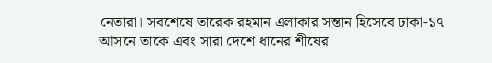নেতারা। সবশেষে তারেক রহমান এলাকার সন্তান হিসেবে ঢাকা-১৭ আসনে তাকে এবং সারা দেশে ধানের শীষের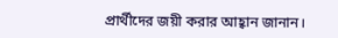প্রার্থীদের জয়ী করার আহ্বান জানান।